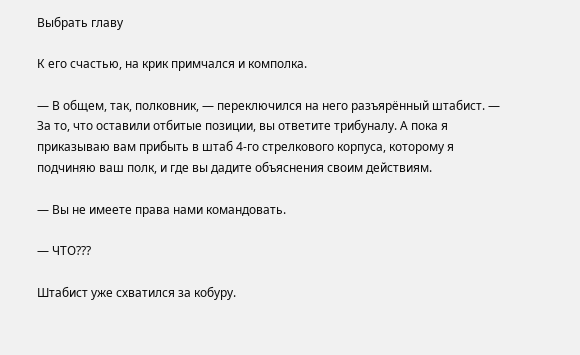Выбрать главу

К его счастью, на крик примчался и комполка.

— В общем, так, полковник, — переключился на него разъярённый штабист. — За то, что оставили отбитые позиции, вы ответите трибуналу. А пока я приказываю вам прибыть в штаб 4-го стрелкового корпуса, которому я подчиняю ваш полк, и где вы дадите объяснения своим действиям.

— Вы не имеете права нами командовать.

— ЧТО???

Штабист уже схватился за кобуру.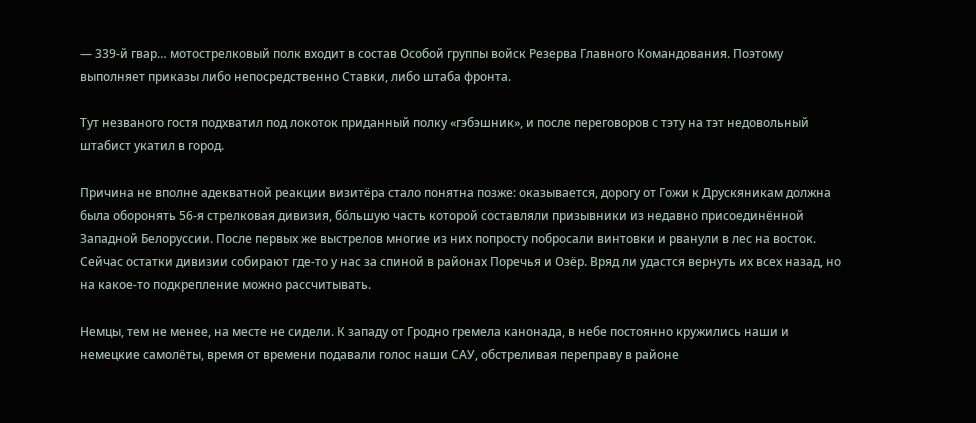— 339-й гвар… мотострелковый полк входит в состав Особой группы войск Резерва Главного Командования. Поэтому выполняет приказы либо непосредственно Ставки, либо штаба фронта.

Тут незваного гостя подхватил под локоток приданный полку «гэбэшник», и после переговоров с тэту на тэт недовольный штабист укатил в город.

Причина не вполне адекватной реакции визитёра стало понятна позже: оказывается, дорогу от Гожи к Друскяникам должна была оборонять 56-я стрелковая дивизия, бо́льшую часть которой составляли призывники из недавно присоединённой Западной Белоруссии. После первых же выстрелов многие из них попросту побросали винтовки и рванули в лес на восток. Сейчас остатки дивизии собирают где-то у нас за спиной в районах Поречья и Озёр. Вряд ли удастся вернуть их всех назад, но на какое-то подкрепление можно рассчитывать.

Немцы, тем не менее, на месте не сидели. К западу от Гродно гремела канонада, в небе постоянно кружились наши и немецкие самолёты, время от времени подавали голос наши САУ, обстреливая переправу в районе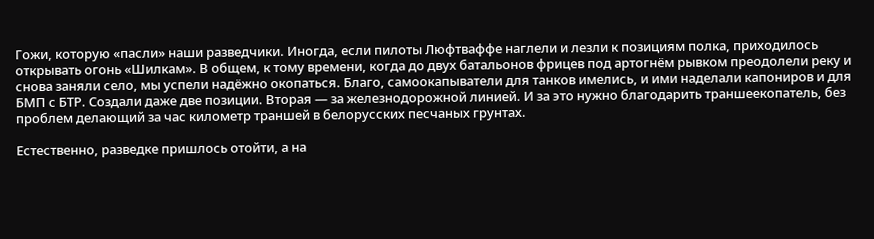Гожи, которую «пасли» наши разведчики. Иногда, если пилоты Люфтваффе наглели и лезли к позициям полка, приходилось открывать огонь «Шилкам». В общем, к тому времени, когда до двух батальонов фрицев под артогнём рывком преодолели реку и снова заняли село, мы успели надёжно окопаться. Благо, самоокапыватели для танков имелись, и ими наделали капониров и для БМП с БТР. Создали даже две позиции. Вторая — за железнодорожной линией. И за это нужно благодарить траншеекопатель, без проблем делающий за час километр траншей в белорусских песчаных грунтах.

Естественно, разведке пришлось отойти, а на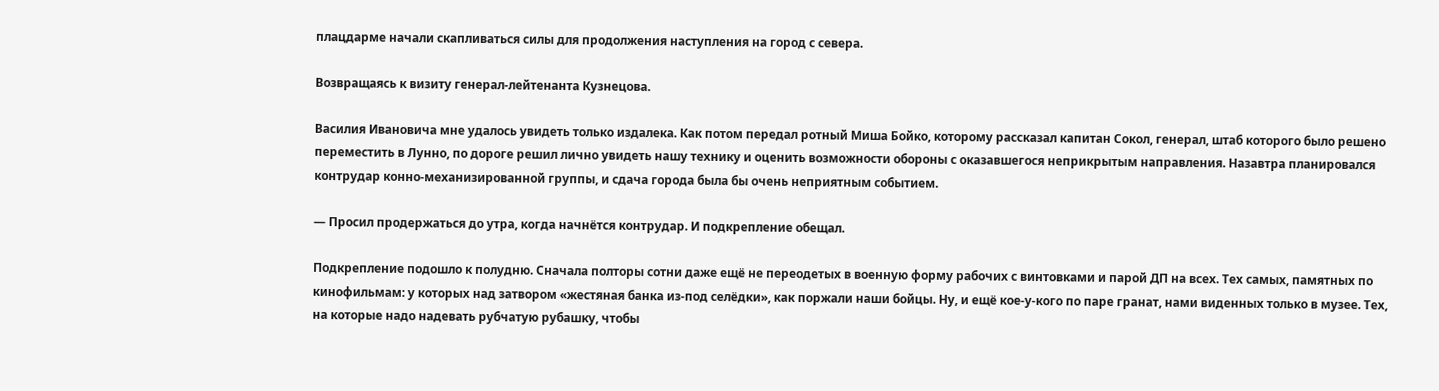плацдарме начали скапливаться силы для продолжения наступления на город с севера.

Возвращаясь к визиту генерал-лейтенанта Кузнецова.

Василия Ивановича мне удалось увидеть только издалека. Как потом передал ротный Миша Бойко, которому рассказал капитан Сокол, генерал, штаб которого было решено переместить в Лунно, по дороге решил лично увидеть нашу технику и оценить возможности обороны с оказавшегося неприкрытым направления. Назавтра планировался контрудар конно-механизированной группы, и сдача города была бы очень неприятным событием.

— Просил продержаться до утра, когда начнётся контрудар. И подкрепление обещал.

Подкрепление подошло к полудню. Сначала полторы сотни даже ещё не переодетых в военную форму рабочих с винтовками и парой ДП на всех. Тех самых, памятных по кинофильмам: у которых над затвором «жестяная банка из-под селёдки», как поржали наши бойцы. Ну, и ещё кое-у-кого по паре гранат, нами виденных только в музее. Тех, на которые надо надевать рубчатую рубашку, чтобы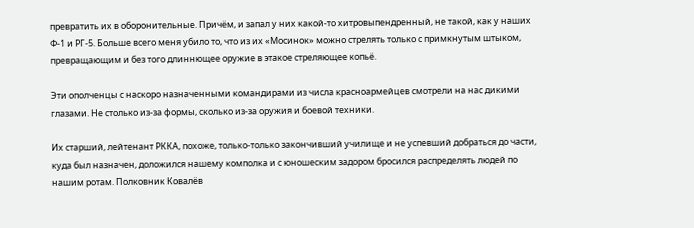превратить их в оборонительные. Причём, и запал у них какой-то хитровыпендренный, не такой, как у наших Ф-1 и РГ-5. Больше всего меня убило то, что из их «Мосинок» можно стрелять только с примкнутым штыком, превращающим и без того длиннющее оружие в этакое стреляющее копьё.

Эти ополченцы с наскоро назначенными командирами из числа красноармейцев смотрели на нас дикими глазами. Не столько из-за формы, сколько из-за оружия и боевой техники.

Их старший, лейтенант РККА, похоже, только-только закончивший училище и не успевший добраться до части, куда был назначен, доложился нашему комполка и с юношеским задором бросился распределять людей по нашим ротам. Полковник Ковалёв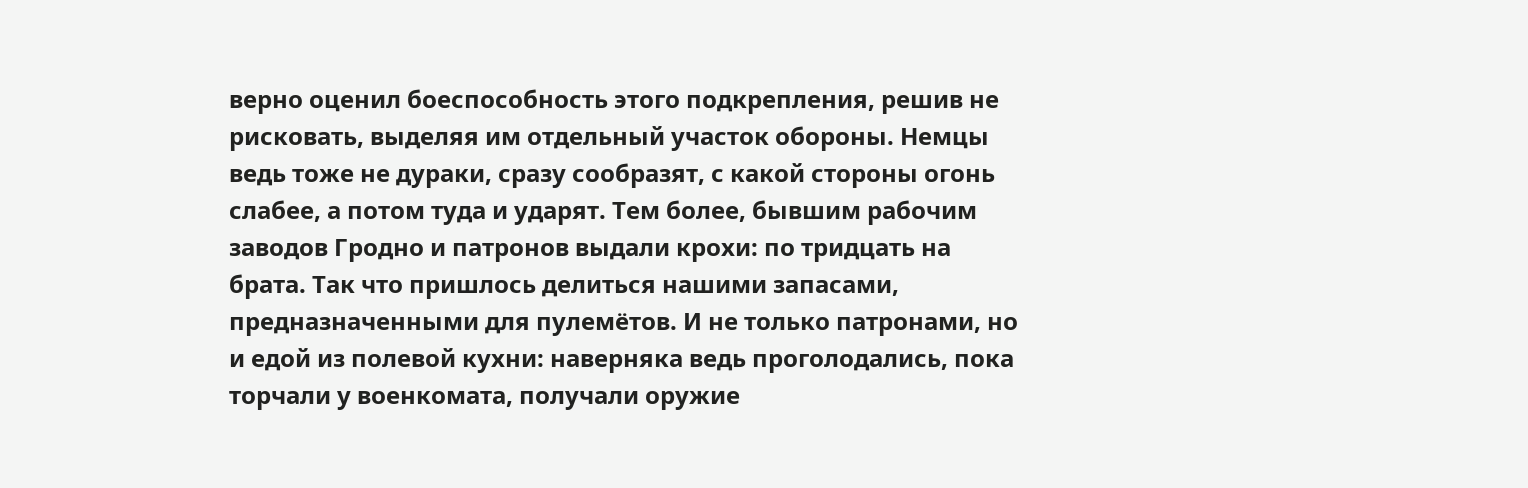верно оценил боеспособность этого подкрепления, решив не рисковать, выделяя им отдельный участок обороны. Немцы ведь тоже не дураки, сразу сообразят, с какой стороны огонь слабее, а потом туда и ударят. Тем более, бывшим рабочим заводов Гродно и патронов выдали крохи: по тридцать на брата. Так что пришлось делиться нашими запасами, предназначенными для пулемётов. И не только патронами, но и едой из полевой кухни: наверняка ведь проголодались, пока торчали у военкомата, получали оружие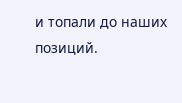и топали до наших позиций.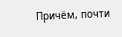Причём, почти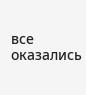все оказались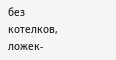без котелков, ложек-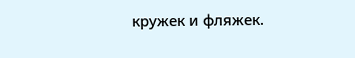кружек и фляжек.